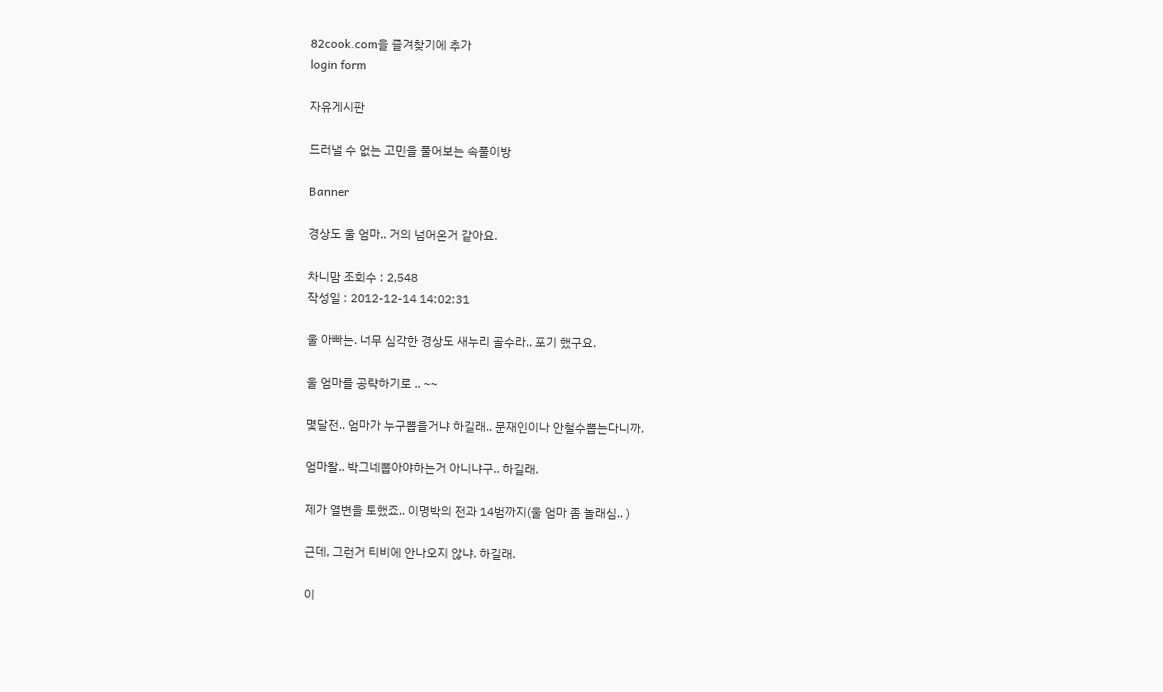82cook.com을 즐겨찾기에 추가
login form

자유게시판

드러낼 수 없는 고민을 풀어보는 속풀이방

Banner

경상도 울 엄마.. 거의 넘어온거 같아요.

차니맘 조회수 : 2,548
작성일 : 2012-12-14 14:02:31

울 아빠는. 너무 심각한 경상도 새누리 골수라.. 포기 했구요.

울 엄마를 공략하기로 .. ~~

몇달전.. 엄마가 누구뽑을거냐 하길래.. 문재인이나 안철수뽑는다니까.

엄마왈.. 박그네뽑아야하는거 아니냐구.. 하길래.

제가 열변을 토했죠.. 이명박의 전과 14범까지(울 엄마 좀 놀래심.. )

근데, 그런거 티비에 안나오지 않냐. 하길래.

이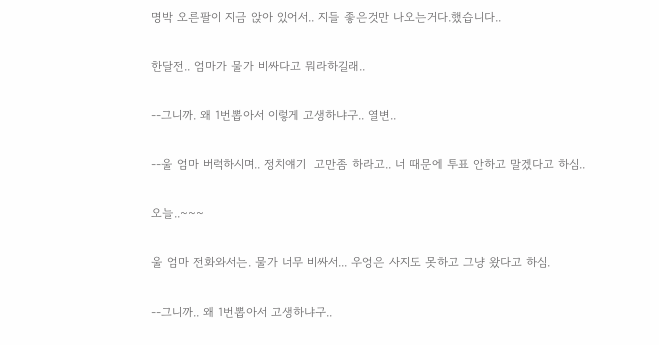명박 오른팔이 지금 앉아 있어서.. 지들 좋은것만 나오는거다.했습니다..

한달전.. 엄마가 물가 비싸다고 뭐라하길래..

--그니까. 왜 1번뽑아서 이렇게 고생하냐구.. 열변..

--울 엄마 버럭하시며.. 정치얘기  고만좀 하라고.. 너 때문에 투표 안하고 말겠다고 하심..

오늘..~~~

울 엄마 전화와서는. 물가 너무 비싸서... 우엉은 사지도 못하고 그냥 왔다고 하심.

--그니까.. 왜 1번뽑아서 고생하냐구..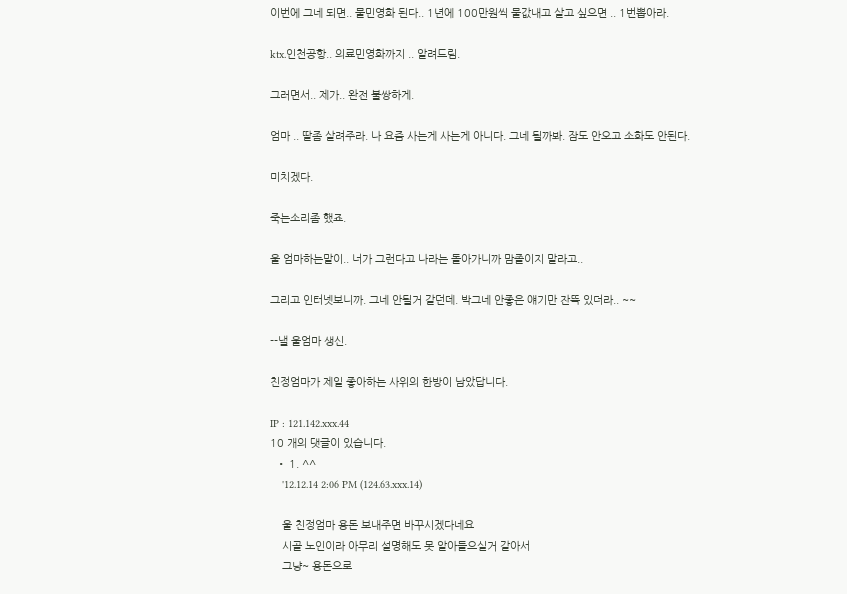이번에 그네 되면.. 물민영화 된다.. 1년에 100만원씩 물값내고 살고 싶으면 .. 1번뽑아라.

ktx.인천공항.. 의료민영화까지 .. 알려드림.

그러면서.. 제가.. 완전 불쌍하게.

엄마 .. 딸좀 살려주라. 나 요즘 사는게 사는게 아니다. 그네 될까봐. 잠도 안오고 소화도 안된다.

미치겠다.

죽는소리좀 했죠.

울 엄마하는말이.. 너가 그런다고 나라는 돌아가니까 맘졸이지 말라고..

그리고 인터넷보니까. 그네 안될거 같던데. 박그네 안좋은 얘기만 잔뜩 있더라.. ~~

--낼 울엄마 생신.

친정엄마가 제일 좋아하는 사위의 한방이 남았답니다.

IP : 121.142.xxx.44
10 개의 댓글이 있습니다.
  • 1. ^^
    '12.12.14 2:06 PM (124.63.xxx.14)

    울 친정엄마 용돈 보내주면 바꾸시겠다네요
    시골 노인이라 아무리 설명해도 못 알아들으실거 같아서
    그냥~ 용돈으로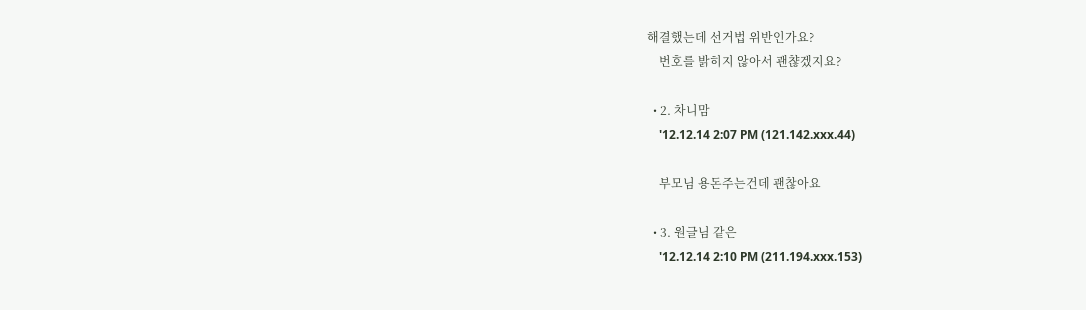해결했는데 선거법 위반인가요?
    번호를 밝히지 않아서 괜챦겠지요?

  • 2. 차니맘
    '12.12.14 2:07 PM (121.142.xxx.44)

    부모님 용돈주는건데 괜찮아요

  • 3. 원글님 같은
    '12.12.14 2:10 PM (211.194.xxx.153)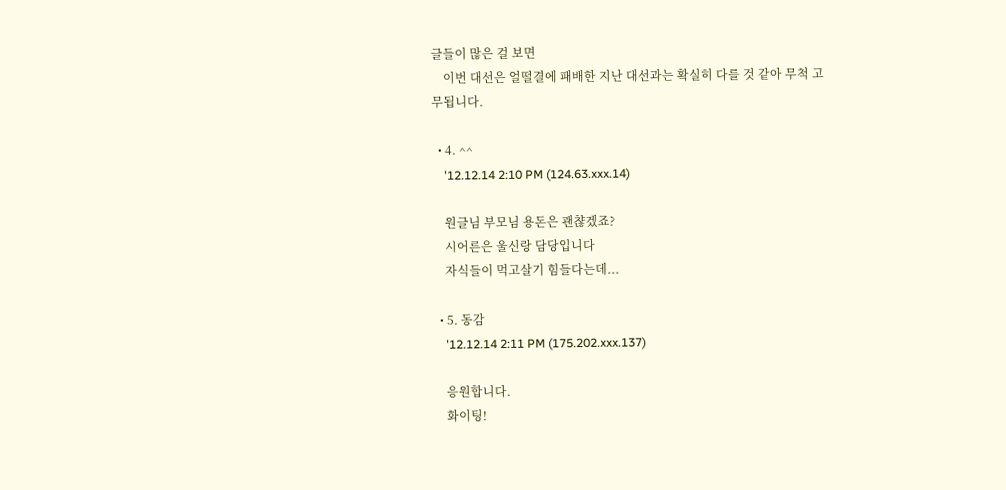글들이 많은 걸 보면
    이번 대선은 얼떨결에 패배한 지난 대선과는 확실히 다를 것 같아 무척 고무됩니다.

  • 4. ^^
    '12.12.14 2:10 PM (124.63.xxx.14)

    원글님 부모님 용돈은 괜챦겠죠?
    시어른은 울신랑 담당입니다
    자식들이 먹고살기 힘들다는데...

  • 5. 동감
    '12.12.14 2:11 PM (175.202.xxx.137)

    응원합니다.
    화이팅!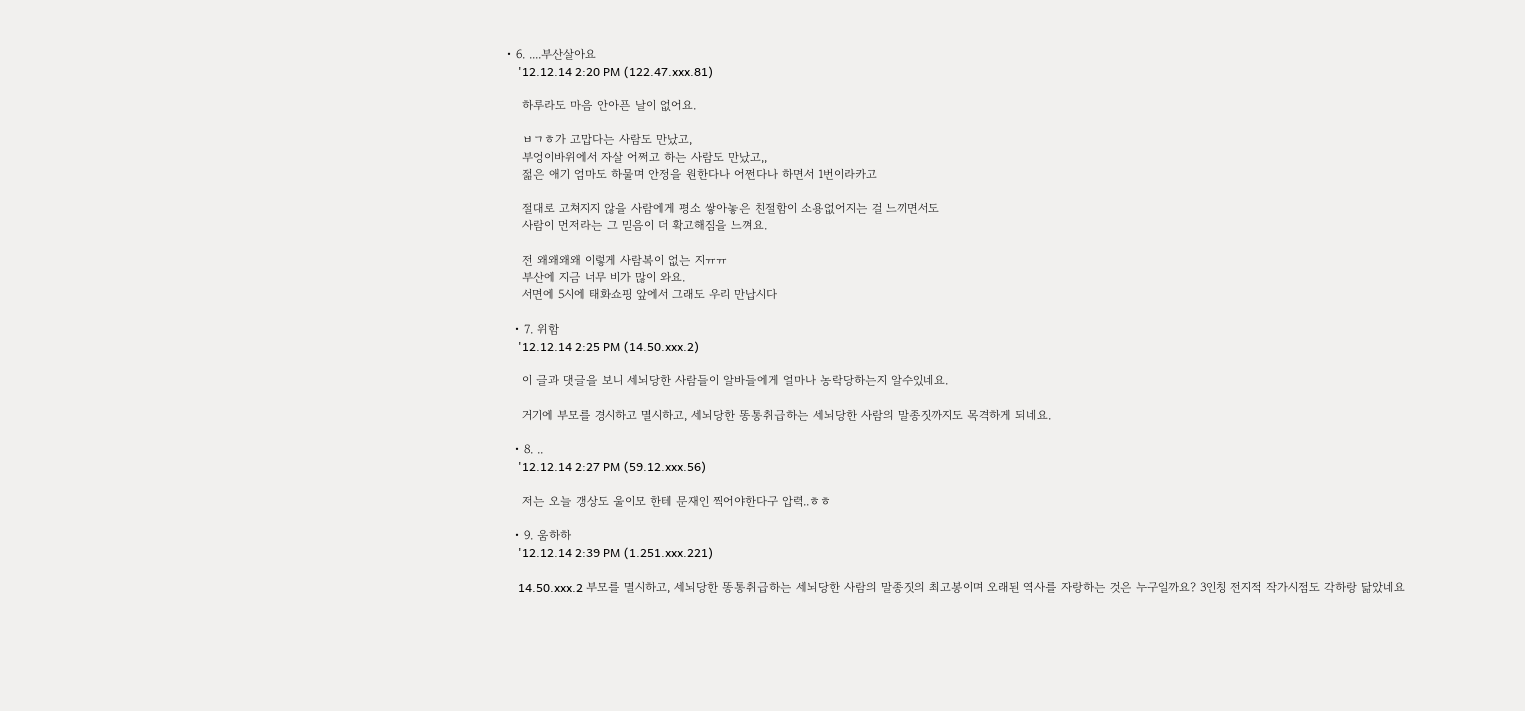• 6. ....부산살아요
    '12.12.14 2:20 PM (122.47.xxx.81)

    하루라도 마음 안아픈 날이 없어요.

    ㅂㄱㅎ가 고맙다는 사람도 만났고,
    부엉이바위에서 자살 어쩌고 하는 사람도 만났고,,
    젊은 애기 엄마도 하물며 안정을 원한다나 어쩐다나 하면서 1번이라카고

    절대로 고쳐지지 않을 사람에게 평소 쌓아놓은 친절함이 소용없어지는 걸 느끼면서도
    사람이 먼저라는 그 믿음이 더 확고해짐을 느껴요.

    전 왜왜왜왜 이렇게 사람복이 없는 지ㅠㅠ
    부산에 지금 너무 비가 많이 와요.
    서면에 5시에 태화쇼핑 앞에서 그래도 우리 만납시다

  • 7. 위함
    '12.12.14 2:25 PM (14.50.xxx.2)

    이 글과 댓글을 보니 세뇌당한 사람들이 알바들에게 얼마나 농락당하는지 알수있네요.

    거기에 부모를 경시하고 멸시하고, 세뇌당한 똥통취급하는 세뇌당한 사람의 말종짓까지도 목격하게 되네요.

  • 8. ..
    '12.12.14 2:27 PM (59.12.xxx.56)

    저는 오늘 갱상도 울이모 한테 문재인 찍어야한다구 압력..ㅎㅎ

  • 9. 움하하
    '12.12.14 2:39 PM (1.251.xxx.221)

    14.50.xxx.2 부모를 멸시하고, 세뇌당한 똥통취급하는 세뇌당한 사람의 말종짓의 최고봉이며 오래된 역사를 자랑하는 것은 누구일까요? 3인칭 전지적 작가시점도 각하랑 닮았네요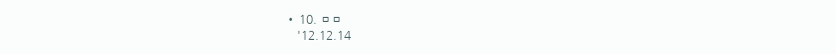• 10. ㅁㅁ
    '12.12.14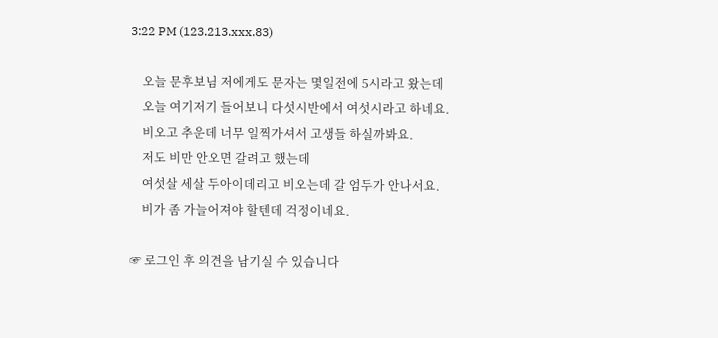3:22 PM (123.213.xxx.83)

    오늘 문후보님 저에게도 문자는 몇일전에 5시라고 왔는데
    오늘 여기저기 들어보니 다섯시반에서 여섯시라고 하네요.
    비오고 추운데 너무 일찍가셔서 고생들 하실까봐요.
    저도 비만 안오면 갈려고 했는데
    여섯살 세살 두아이데리고 비오는데 갈 엄두가 안나서요.
    비가 좀 가늘어져야 할텐데 걱정이네요.

☞ 로그인 후 의견을 남기실 수 있습니다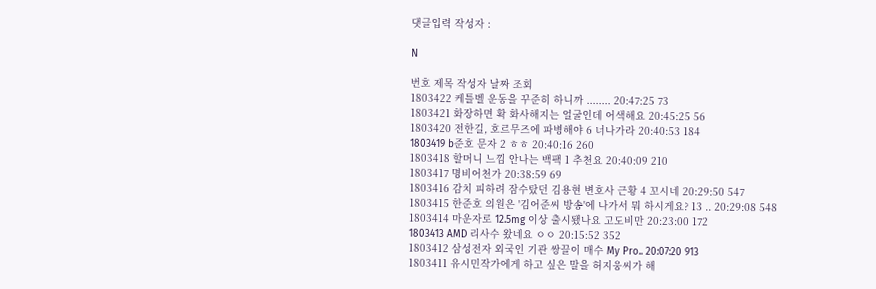댓글입력 작성자 :

N

번호 제목 작성자 날짜 조회
1803422 케틀벨 운동을 꾸준히 하니까 ........ 20:47:25 73
1803421 화장하면 확 화사해지는 얼굴인데 어색해요 20:45:25 56
1803420 전한길, 호르무즈에 파병해야 6 너나가라 20:40:53 184
1803419 b준호 문자 2 ㅎㅎ 20:40:16 260
1803418 할머니 느낌 안나는 백팩 1 추천요 20:40:09 210
1803417 명비어천가 20:38:59 69
1803416 감치 피하려 잠수탔던 김용현 변호사 근황 4 꼬시네 20:29:50 547
1803415 한준호 의원은 '김어준씨 방송'에 나가서 뭐 하시게요? 13 .. 20:29:08 548
1803414 마운자로 12.5mg 이상 출시됐나요 고도비만 20:23:00 172
1803413 AMD 리사수 왔네요 ㅇㅇ 20:15:52 352
1803412 삼성전자 외국인 기관 쌍끌이 매수 My Pro.. 20:07:20 913
1803411 유시민작가에게 하고 싶은 말을 허지웅씨가 해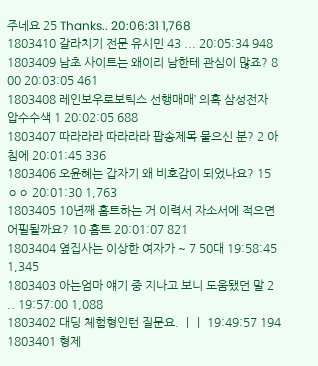주네요 25 Thanks.. 20:06:31 1,768
1803410 갈라치기 전문 유시민 43 ... 20:05:34 948
1803409 남초 사이트는 왜이리 남한테 관심이 많죠? 8 00 20:03:05 461
1803408 레인보우로보틱스 선행매매’ 의혹 삼성전자 압수수색 1 20:02:05 688
1803407 따라라라 따라라라 팝송제목 물으신 분? 2 아침에 20:01:45 336
1803406 오윤혜는 갑자기 왜 비호감이 되었나요? 15 ㅇㅇ 20:01:30 1,763
1803405 10년째 홈트하는 거 이력서 자소서에 적으면 어필될까요? 10 홈트 20:01:07 821
1803404 옆집사는 이상한 여자가 ~ 7 50대 19:58:45 1,345
1803403 아는엄마 얘기 중 지나고 보니 도움됐던 말 2 .. 19:57:00 1,088
1803402 대딩 체험형인턴 질문요. ㅣㅣ 19:49:57 194
1803401 형제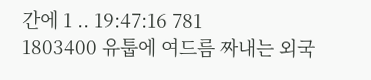간에 1 .. 19:47:16 781
1803400 유툽에 여드름 짜내는 외국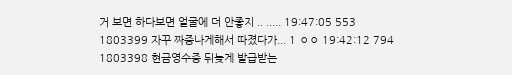거 보면 하다보면 얼굴에 더 안좋지 .. ..... 19:47:05 553
1803399 자꾸 짜증나게해서 따졌다가... 1 ㅇㅇ 19:42:12 794
1803398 현금영수증 뒤늦게 발급받는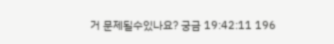거 문제될수있나요? 궁금 19:42:11 196